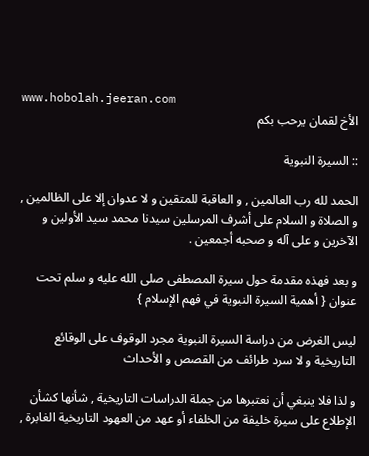www.hobolah.jeeran.com
الأخ لقمان يرحب بكم

:: السيرة النبوية

الحمد لله رب العالمين , و العاقبة للمتقين و لا عدوان إلا على الظالمين , و الصلاة و السلام على أشرف المرسلين سيدنا محمد سيد الأولين و الآخرين و على آله و صحبه أجمعين .

و بعد فهذه مقدمة حول سيرة المصطفى صلى الله عليه و سلم تحت عنوان { أهمية السيرة النبوية في فهم الإسلام }

ليس الغرض من دراسة السيرة النبوية مجرد الوقوف على الوقائع التاريخية و لا سرد طرائف من القصص و الأحداث

و لذا فلا ينبغي أن نعتبرها من جملة الدراسات التاريخية , شأنها كشأن الإطلاع على سيرة خليفة من الخلفاء أو عهد من العهود التاريخية الغابرة ,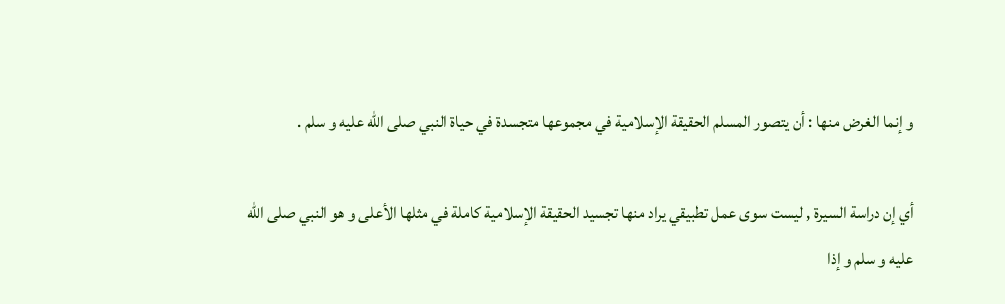و إنما الغرض منها : أن يتصور المسلم الحقيقة الإسلامية في مجموعها متجسدة في حياة النبي صلى الله عليه و سلم .

أي إن دراسة السيرة , ليست سوى عمل تطبيقي يراد منها تجسيد الحقيقة الإسلامية كاملة في مثلها الأعلى و هو النبي صلى الله عليه و سلم و إذا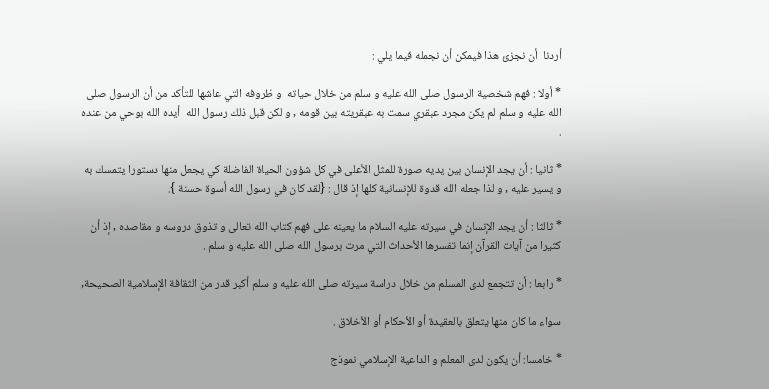أردنا  أن نجزئ هذا فيمكن أن نجمله فيما يلي :

* أولا : فهم شخصية الرسول صلى الله عليه و سلم من خلال حياته  و ظروفه التي عاشها للتأكد من أن الرسول صلى الله عليه و سلم لم يكن مجرد عبقري سمت به عبقريته بين قومه , و لكن قبل ذلك رسول الله  أيده الله بوحي من عنده .

* ثانيا : أن يجد الإنسان بين يديه صورة للمثل الأعلى في كل شؤون الحياة الفاضلة كي يجعل منها دستورا يتمسك به و يسير عليه , و لذا جعله الله قدوة للإنسانية كلها إذ قال : {لقد كان في رسول الله أسوة حسنة }.

* ثالثا : أن يجد الإنسان في سيرته عليه السلام ما يعينه على فهم كتاب الله تعالى و تذوق دروسه و مقاصده , إذ أن كثيرا من آيات القرآن إنما تفسرها الأحداث التي مرت برسول الله صلى الله عليه و سلم .

* رابعا : أن تتجمع لدى المسلم من خلال دراسة سيرته صلى الله عليه و سلم أكبر قدر من الثقافة الإسلامية الصحيحة,

سواء ما كان منها يتعلق بالعقيدة أو الأحكام أو الأخلاق .

* خامسا: أن يكون لدى المعلم و الداعية الإسلامي نموذج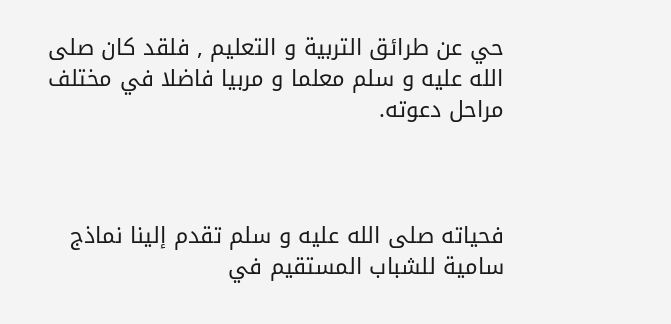حي عن طرائق التربية و التعليم , فلقد كان صلى الله عليه و سلم معلما و مربيا فاضلا في مختلف مراحل دعوته.



فحياته صلى الله عليه و سلم تقدم إلينا نماذج سامية للشباب المستقيم في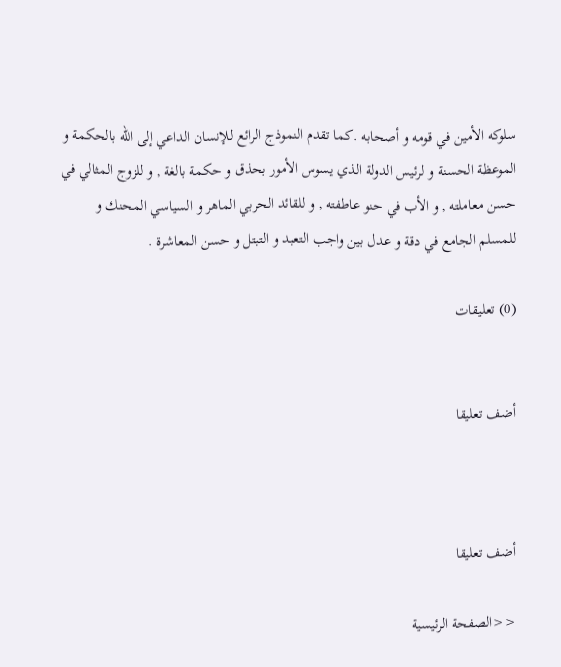سلوكه الأمين في قومه و أصحابه .كما تقدم النموذج الرائع للإنسان الداعي إلى الله بالحكمة و الموعظة الحسنة و لرئيس الدولة الذي يسوس الأمور بحذق و حكمة بالغة , و للزوج المثالي في حسن معاملته , و الأب في حنو عاطفته , و للقائد الحربي الماهر و السياسي المحنك و للمسلم الجامع في دقة و عدل بين واجب التعبد و التبتل و حسن المعاشرة .

(0) تعليقات


أضف تعليقا



أضف تعليقا

<<الصفحة الرئيسية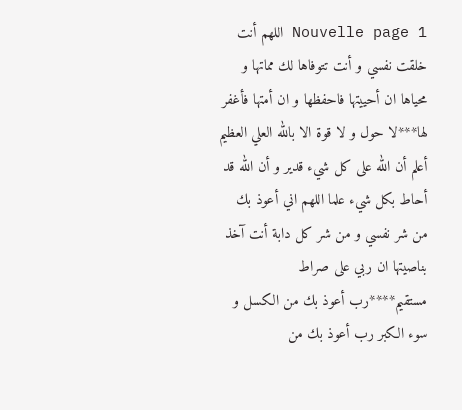Nouvelle page 1 اللهم أنت خلقت نفسي و أنت تتوفاها لك مماتها و محياها ان أحييتها فاحفظها و ان أمتها فأغفر لها***لا حول و لا قوة الا بالله العلي العظيم أعلم أن الله على كل شيء قدير و أن الله قد أحاط بكل شيء علما اللهم اني أعوذ بك من شر نفسي و من شر كل دابة أنت آخذ بناصيتها ان ربي على صراط مستقيم****رب أعوذ بك من الكسل و سوء الكبر رب أعوذ بك من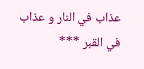عذاب في النار و عذاب في القبر ***